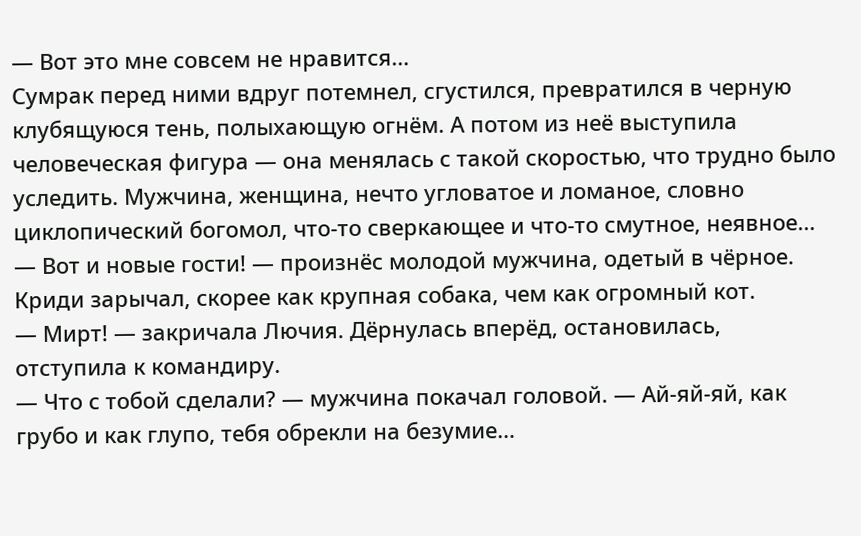— Вот это мне совсем не нравится…
Сумрак перед ними вдруг потемнел, сгустился, превратился в черную клубящуюся тень, полыхающую огнём. А потом из неё выступила человеческая фигура — она менялась с такой скоростью, что трудно было уследить. Мужчина, женщина, нечто угловатое и ломаное, словно циклопический богомол, что-то сверкающее и что-то смутное, неявное…
— Вот и новые гости! — произнёс молодой мужчина, одетый в чёрное.
Криди зарычал, скорее как крупная собака, чем как огромный кот.
— Мирт! — закричала Лючия. Дёрнулась вперёд, остановилась, отступила к командиру.
— Что с тобой сделали? — мужчина покачал головой. — Ай-яй-яй, как грубо и как глупо, тебя обрекли на безумие…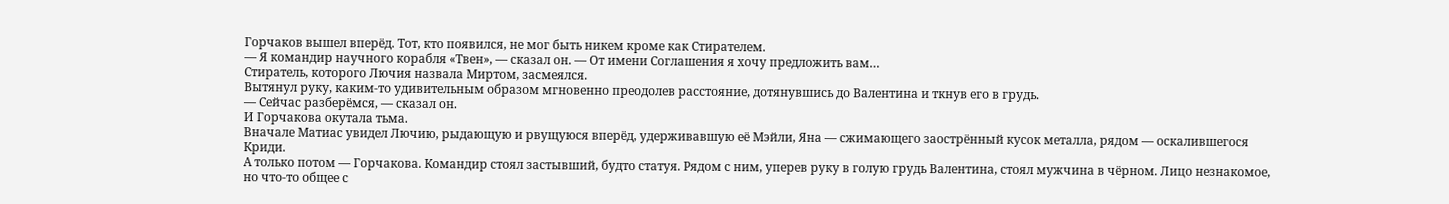Горчаков вышел вперёд. Тот, кто появился, не мог быть никем кроме как Стирателем.
— Я командир научного корабля «Твен», — сказал он. — От имени Соглашения я хочу предложить вам…
Стиратель, которого Лючия назвала Миртом, засмеялся.
Вытянул руку, каким-то удивительным образом мгновенно преодолев расстояние, дотянувшись до Валентина и ткнув его в грудь.
— Сейчас разберёмся, — сказал он.
И Горчакова окутала тьма.
Вначале Матиас увидел Лючию, рыдающую и рвущуюся вперёд, удерживавшую её Мэйли, Яна — сжимающего заострённый кусок металла, рядом — оскалившегося Криди.
А только потом — Горчакова. Командир стоял застывший, будто статуя. Рядом с ним, уперев руку в голую грудь Валентина, стоял мужчина в чёрном. Лицо незнакомое, но что-то общее с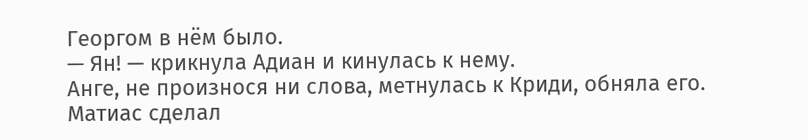Георгом в нём было.
— Ян! — крикнула Адиан и кинулась к нему.
Анге, не произнося ни слова, метнулась к Криди, обняла его.
Матиас сделал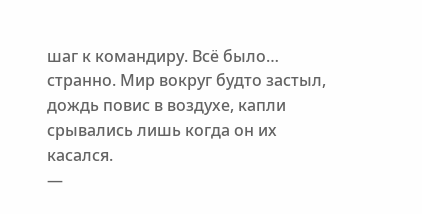шаг к командиру. Всё было… странно. Мир вокруг будто застыл, дождь повис в воздухе, капли срывались лишь когда он их касался.
—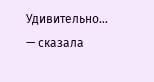Удивительно… — сказала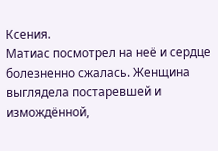Ксения.
Матиас посмотрел на неё и сердце болезненно сжалась. Женщина выглядела постаревшей и измождённой,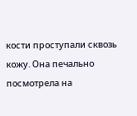кости проступали сквозь кожу. Она печально посмотрела на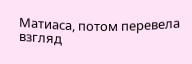Матиаса, потом перевела взгляд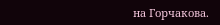на Горчакова.